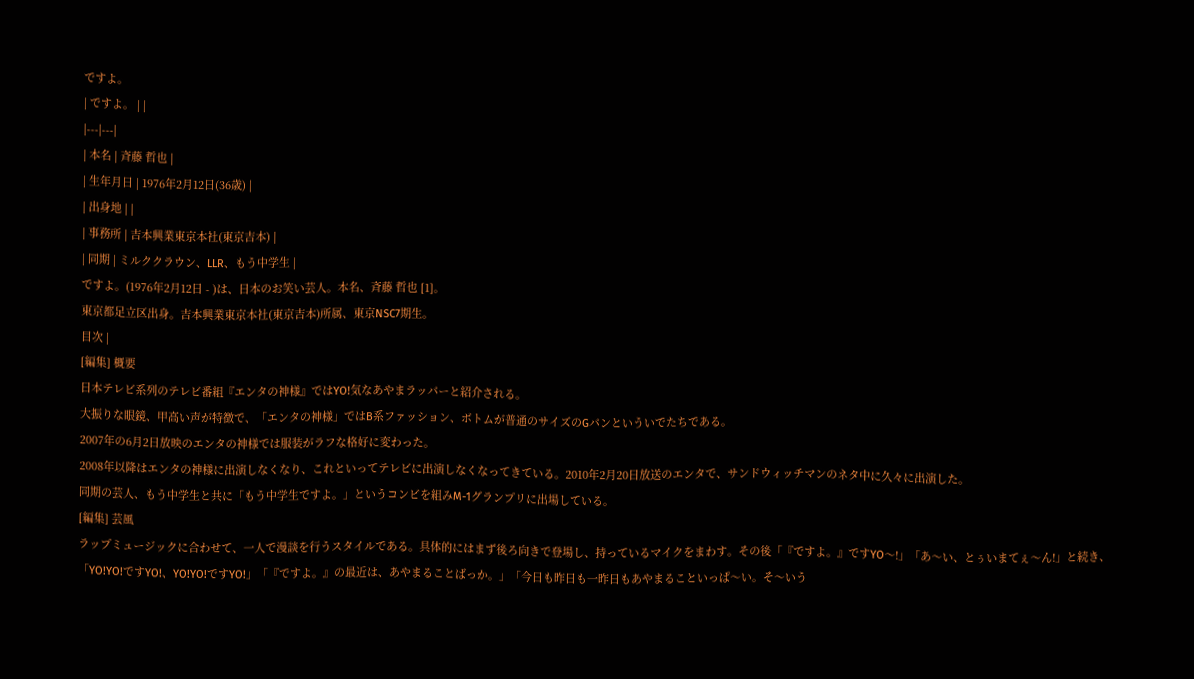ですよ。
| ですよ。 | |
|---|---|
| 本名 | 斉藤 哲也 |
| 生年月日 | 1976年2月12日(36歳) |
| 出身地 | |
| 事務所 | 吉本興業東京本社(東京吉本) |
| 同期 | ミルククラウン、LLR、もう中学生 |
ですよ。(1976年2月12日 - )は、日本のお笑い芸人。本名、斉藤 哲也 [1]。
東京都足立区出身。吉本興業東京本社(東京吉本)所属、東京NSC7期生。
目次 |
[編集] 概要
日本テレビ系列のテレビ番組『エンタの神様』ではYO!気なあやまラッパーと紹介される。
大振りな眼鏡、甲高い声が特徴で、「エンタの神様」ではB系ファッション、ボトムが普通のサイズのGパンといういでたちである。
2007年の6月2日放映のエンタの神様では服装がラフな格好に変わった。
2008年以降はエンタの神様に出演しなくなり、これといってテレビに出演しなくなってきている。2010年2月20日放送のエンタで、サンドウィッチマンのネタ中に久々に出演した。
同期の芸人、もう中学生と共に「もう中学生ですよ。」というコンビを組みM-1グランプリに出場している。
[編集] 芸風
ラップミュージックに合わせて、一人で漫談を行うスタイルである。具体的にはまず後ろ向きで登場し、持っているマイクをまわす。その後「『ですよ。』ですYO〜!」「あ〜い、とぅいまてぇ〜ん!」と続き、「YO!YO!ですYO!、YO!YO!ですYO!」「『ですよ。』の最近は、あやまることばっか。」「今日も昨日も一昨日もあやまることいっぱ〜い。そ〜いう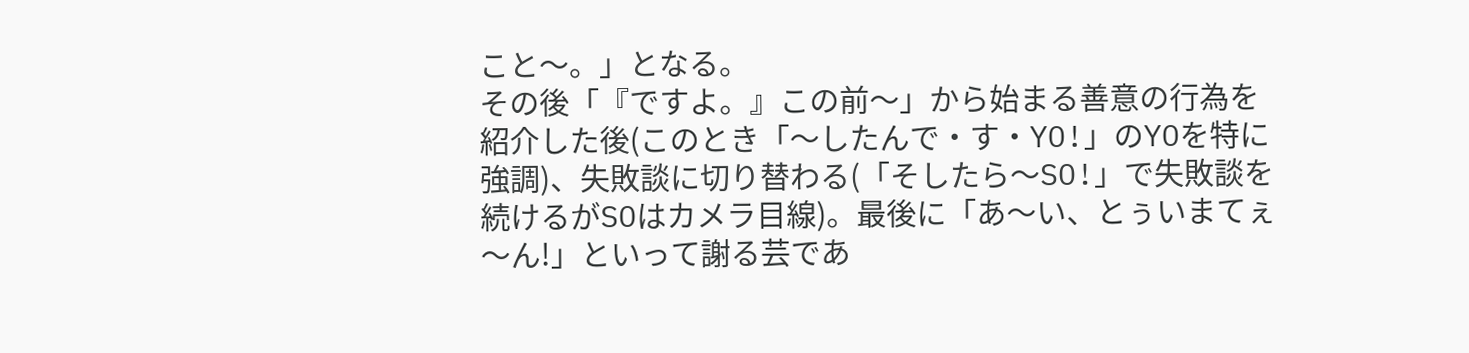こと〜。」となる。
その後「『ですよ。』この前〜」から始まる善意の行為を紹介した後(このとき「〜したんで・す・YO!」のYOを特に強調)、失敗談に切り替わる(「そしたら〜SO!」で失敗談を続けるがSOはカメラ目線)。最後に「あ〜い、とぅいまてぇ〜ん!」といって謝る芸であ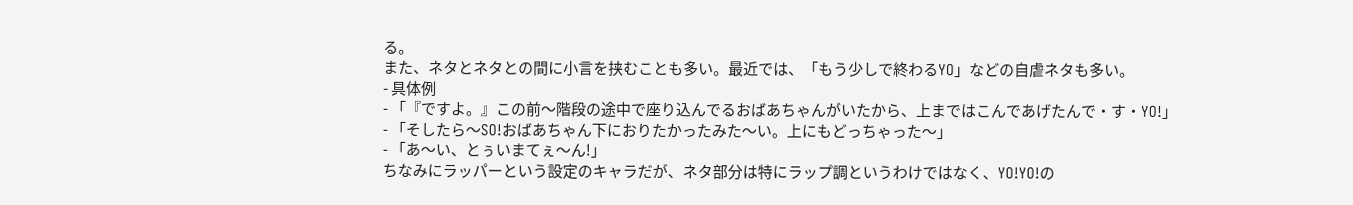る。
また、ネタとネタとの間に小言を挟むことも多い。最近では、「もう少しで終わるYO」などの自虐ネタも多い。
- 具体例
- 「『ですよ。』この前〜階段の途中で座り込んでるおばあちゃんがいたから、上まではこんであげたんで・す・YO!」
- 「そしたら〜SO!おばあちゃん下におりたかったみた〜い。上にもどっちゃった〜」
- 「あ〜い、とぅいまてぇ〜ん!」
ちなみにラッパーという設定のキャラだが、ネタ部分は特にラップ調というわけではなく、YO!YO!の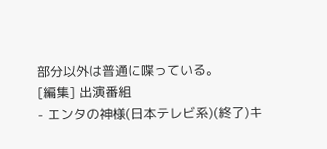部分以外は普通に喋っている。
[編集] 出演番組
- エンタの神様(日本テレビ系)(終了)キ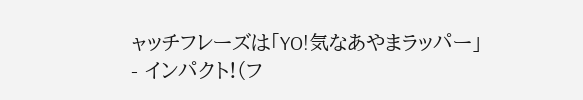ャッチフレーズは「YO!気なあやまラッパー」
- インパクト!(フ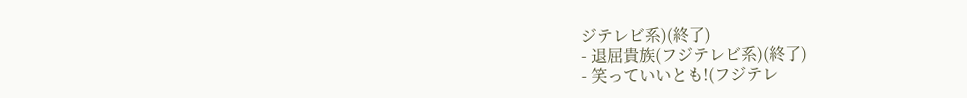ジテレビ系)(終了)
- 退屈貴族(フジテレビ系)(終了)
- 笑っていいとも!(フジテレ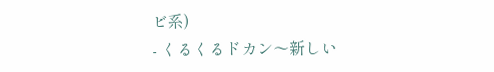ビ系)
- くるくるドカン〜新しい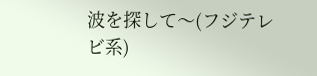波を探して〜(フジテレビ系)